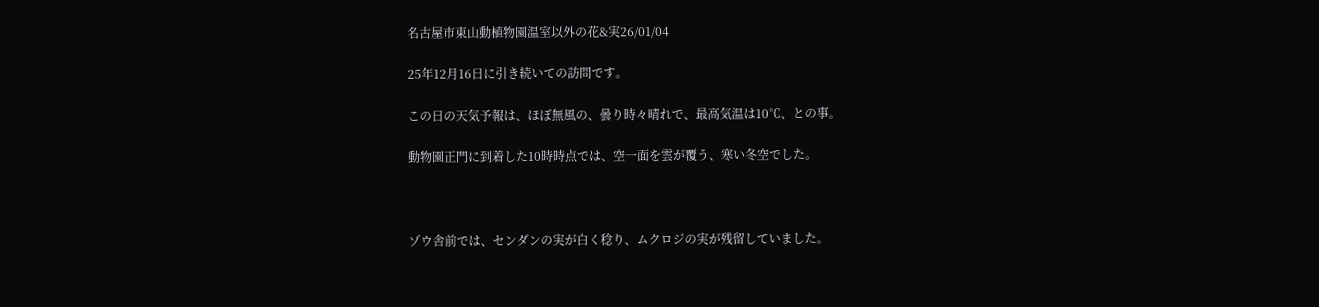名古屋市東山動植物園温室以外の花&実26/01/04

25年12月16日に引き続いての訪問です。

この日の天気予報は、ほぼ無風の、曇り時々晴れで、最高気温は10℃、との事。

動物園正門に到着した10時時点では、空一面を雲が覆う、寒い冬空でした。



ゾウ舎前では、センダンの実が白く稔り、ムクロジの実が残留していました。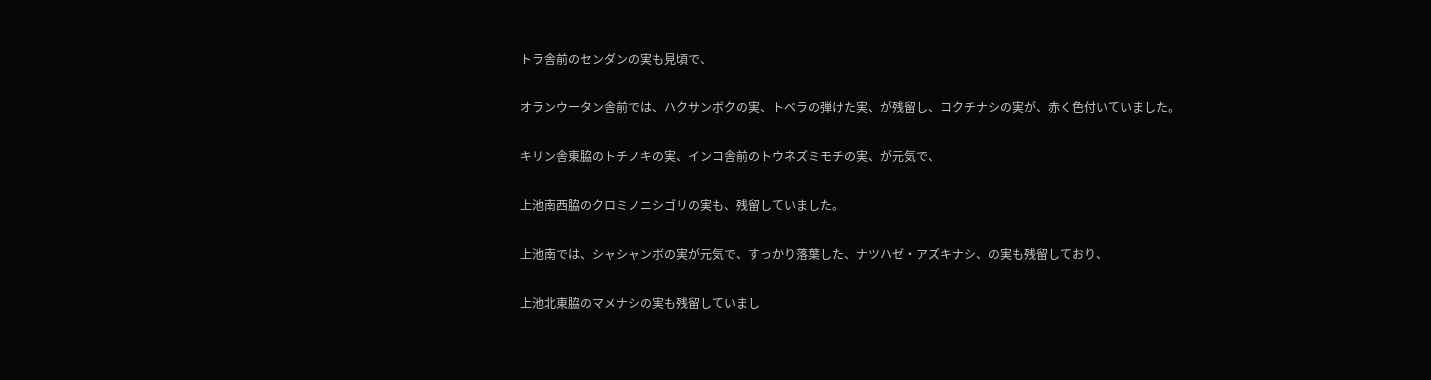トラ舎前のセンダンの実も見頃で、

オランウータン舎前では、ハクサンボクの実、トベラの弾けた実、が残留し、コクチナシの実が、赤く色付いていました。

キリン舎東脇のトチノキの実、インコ舎前のトウネズミモチの実、が元気で、

上池南西脇のクロミノニシゴリの実も、残留していました。

上池南では、シャシャンボの実が元気で、すっかり落葉した、ナツハゼ・アズキナシ、の実も残留しており、

上池北東脇のマメナシの実も残留していまし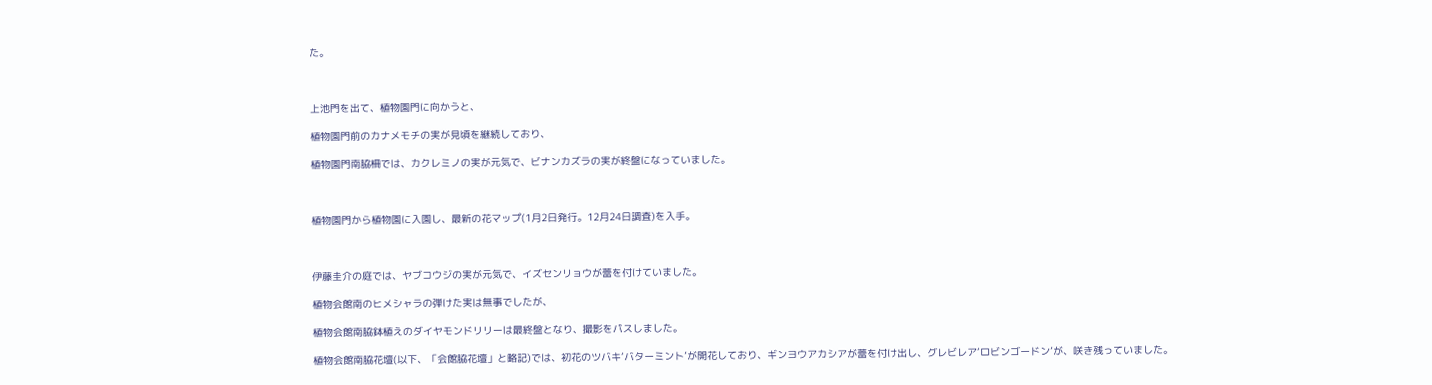た。



上池門を出て、植物園門に向かうと、

植物園門前のカナメモチの実が見頃を継続しており、

植物園門南脇柵では、カクレミノの実が元気で、ビナンカズラの実が終盤になっていました。



植物園門から植物園に入園し、最新の花マップ(1月2日発行。12月24日調査)を入手。



伊藤圭介の庭では、ヤブコウジの実が元気で、イズセンリョウが蕾を付けていました。

植物会館南のヒメシャラの弾けた実は無事でしたが、

植物会館南脇鉢植えのダイヤモンドリリーは最終盤となり、撮影をパスしました。

植物会館南脇花壇(以下、「会館脇花壇」と略記)では、初花のツバキ‘バターミント’が開花しており、ギンヨウアカシアが蕾を付け出し、グレビレア‘ロビンゴードン’が、咲き残っていました。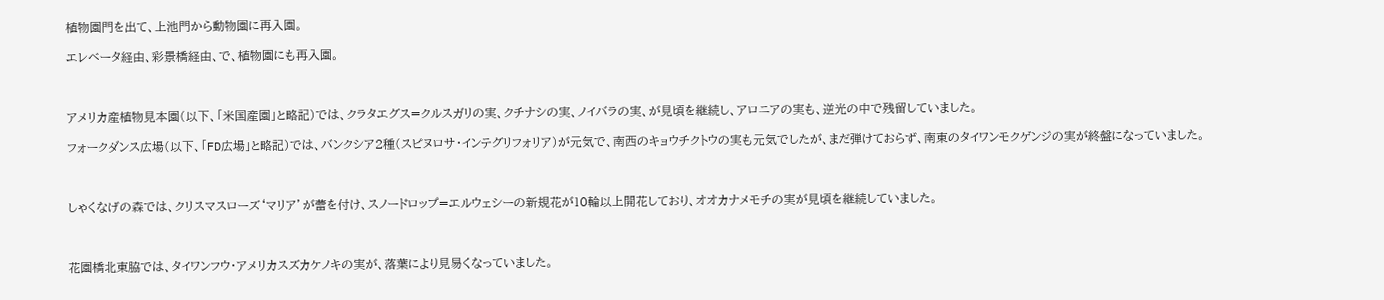植物園門を出て、上池門から動物園に再入園。

エレベータ経由、彩景橋経由、で、植物園にも再入園。



アメリカ産植物見本園(以下、「米国産園」と略記)では、クラタエグス=クルスガリの実、クチナシの実、ノイバラの実、が見頃を継続し、アロニアの実も、逆光の中で残留していました。

フォークダンス広場(以下、「FD広場」と略記)では、バンクシア2種(スピヌロサ・インテグリフォリア)が元気で、南西のキョウチクトウの実も元気でしたが、まだ弾けておらず、南東のタイワンモクゲンジの実が終盤になっていました。



しゃくなげの森では、クリスマスローズ‘マリア’が蕾を付け、スノードロップ=エルウェシーの新規花が10輪以上開花しており、オオカナメモチの実が見頃を継続していました。



花園橋北東脇では、タイワンフウ・アメリカスズカケノキの実が、落葉により見易くなっていました。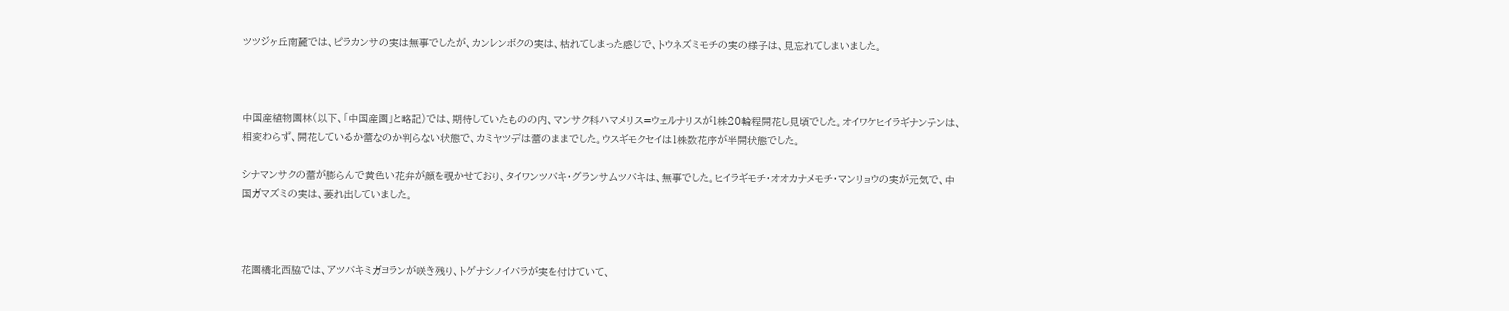ツツジヶ丘南麓では、ピラカンサの実は無事でしたが、カンレンボクの実は、枯れてしまった感じで、トウネズミモチの実の様子は、見忘れてしまいました。



中国産植物園林(以下、「中国産園」と略記)では、期待していたものの内、マンサク科ハマメリス=ウェルナリスが1株20輪程開花し見頃でした。オイワケヒイラギナンテンは、相変わらず、開花しているか蕾なのか判らない状態で、カミヤツデは蕾のままでした。ウスギモクセイは1株数花序が半開状態でした。

シナマンサクの蕾が膨らんで黄色い花弁が顔を覗かせており、タイワンツバキ・グランサムツバキは、無事でした。ヒイラギモチ・オオカナメモチ・マンリョウの実が元気で、中国ガマズミの実は、萎れ出していました。



花園橋北西脇では、アツバキミガヨランが咲き残り、トゲナシノイバラが実を付けていて、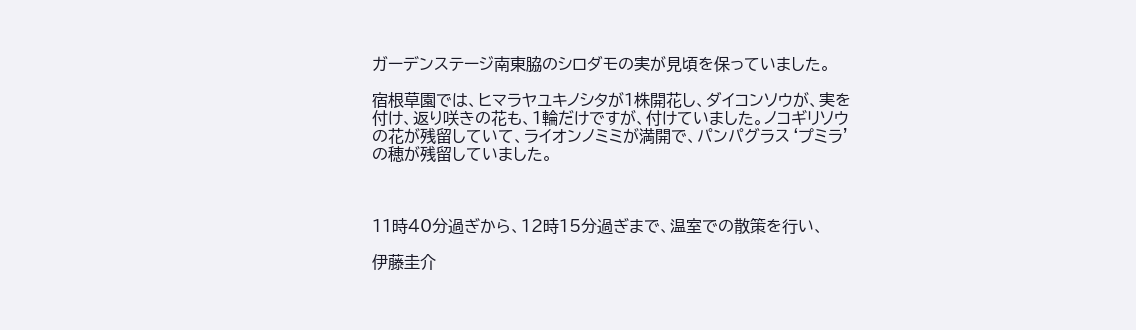ガーデンステージ南東脇のシロダモの実が見頃を保っていました。

宿根草園では、ヒマラヤユキノシタが1株開花し、ダイコンソウが、実を付け、返り咲きの花も、1輪だけですが、付けていました。ノコギリソウの花が残留していて、ライオンノミミが満開で、パンパグラス‘プミラ’の穂が残留していました。



11時40分過ぎから、12時15分過ぎまで、温室での散策を行い、

伊藤圭介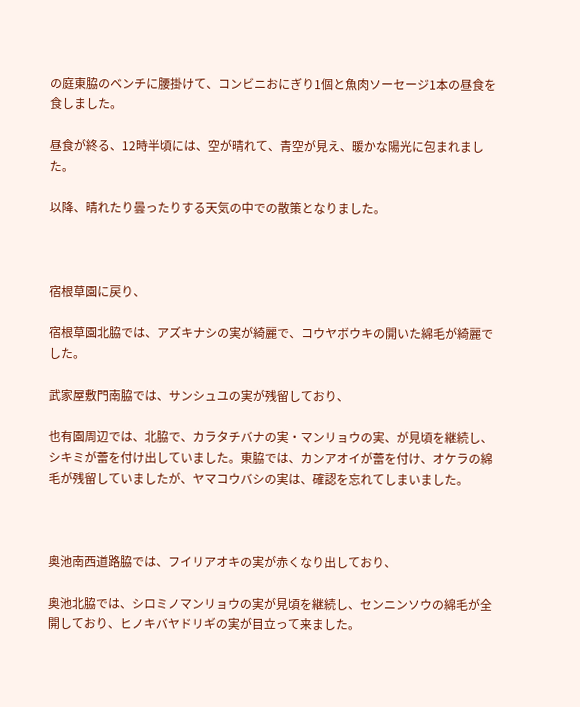の庭東脇のベンチに腰掛けて、コンビニおにぎり1個と魚肉ソーセージ1本の昼食を食しました。

昼食が終る、12時半頃には、空が晴れて、青空が見え、暖かな陽光に包まれました。

以降、晴れたり曇ったりする天気の中での散策となりました。



宿根草園に戻り、

宿根草園北脇では、アズキナシの実が綺麗で、コウヤボウキの開いた綿毛が綺麗でした。

武家屋敷門南脇では、サンシュユの実が残留しており、

也有園周辺では、北脇で、カラタチバナの実・マンリョウの実、が見頃を継続し、シキミが蕾を付け出していました。東脇では、カンアオイが蕾を付け、オケラの綿毛が残留していましたが、ヤマコウバシの実は、確認を忘れてしまいました。



奥池南西道路脇では、フイリアオキの実が赤くなり出しており、

奥池北脇では、シロミノマンリョウの実が見頃を継続し、センニンソウの綿毛が全開しており、ヒノキバヤドリギの実が目立って来ました。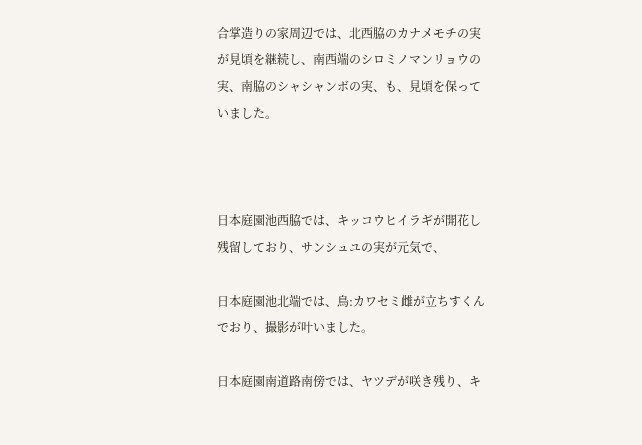合掌造りの家周辺では、北西脇のカナメモチの実が見頃を継続し、南西端のシロミノマンリョウの実、南脇のシャシャンボの実、も、見頃を保っていました。



日本庭園池西脇では、キッコウヒイラギが開花し残留しており、サンシュユの実が元気で、

日本庭園池北端では、鳥:カワセミ雌が立ちすくんでおり、撮影が叶いました。

日本庭園南道路南傍では、ヤツデが咲き残り、キ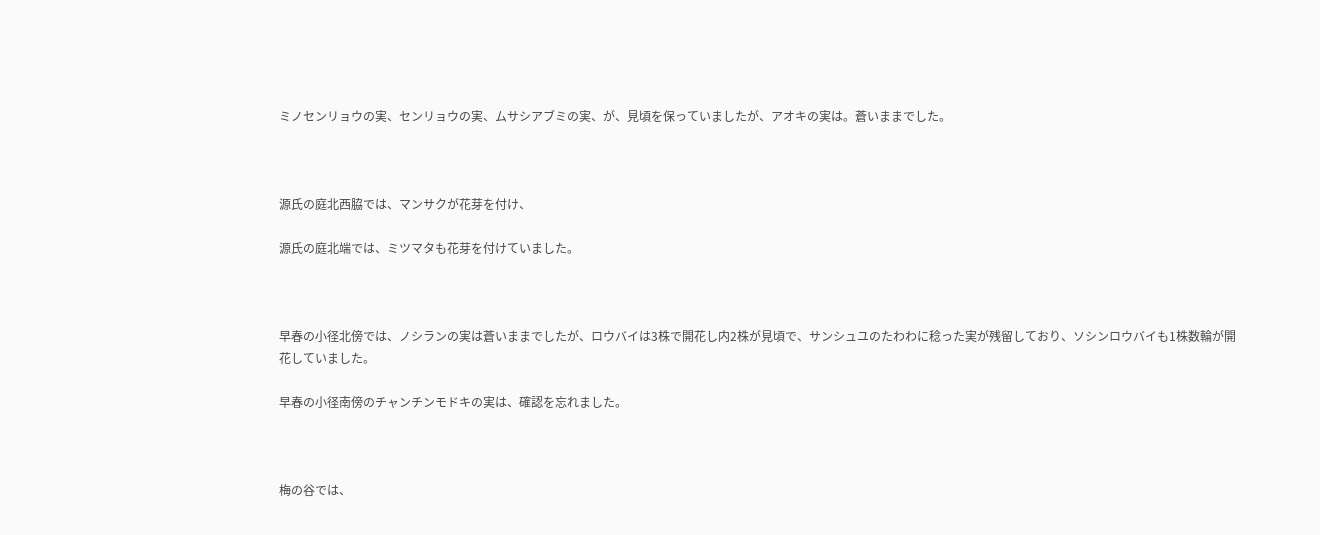ミノセンリョウの実、センリョウの実、ムサシアブミの実、が、見頃を保っていましたが、アオキの実は。蒼いままでした。



源氏の庭北西脇では、マンサクが花芽を付け、

源氏の庭北端では、ミツマタも花芽を付けていました。



早春の小径北傍では、ノシランの実は蒼いままでしたが、ロウバイは3株で開花し内2株が見頃で、サンシュユのたわわに稔った実が残留しており、ソシンロウバイも1株数輪が開花していました。

早春の小径南傍のチャンチンモドキの実は、確認を忘れました。



梅の谷では、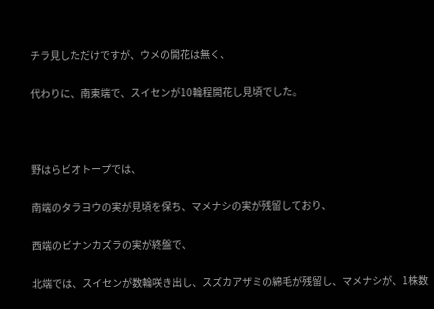チラ見しただけですが、ウメの開花は無く、

代わりに、南東端で、スイセンが10輪程開花し見頃でした。



野はらビオトープでは、

南端のタラヨウの実が見頃を保ち、マメナシの実が残留しており、

西端のビナンカズラの実が終盤で、

北端では、スイセンが数輪咲き出し、スズカアザミの綿毛が残留し、マメナシが、1株数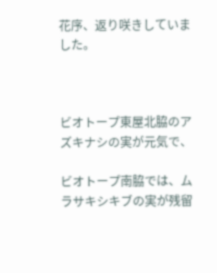花序、返り咲きしていました。



ビオトープ東屋北脇のアズキナシの実が元気で、

ビオトープ南脇では、ムラサキシキブの実が残留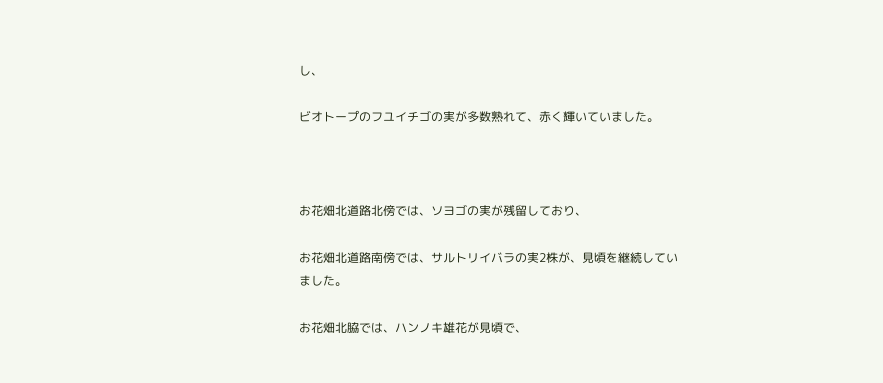し、

ビオトープのフユイチゴの実が多数熟れて、赤く輝いていました。



お花畑北道路北傍では、ソヨゴの実が残留しており、

お花畑北道路南傍では、サルトリイバラの実2株が、見頃を継続していました。

お花畑北脇では、ハンノキ雄花が見頃で、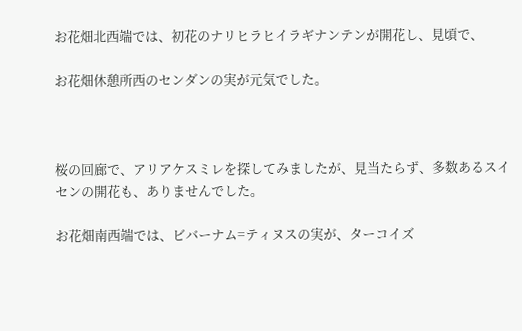お花畑北西端では、初花のナリヒラヒイラギナンテンが開花し、見頃で、

お花畑休憩所西のセンダンの実が元気でした。



桜の回廊で、アリアケスミレを探してみましたが、見当たらず、多数あるスイセンの開花も、ありませんでした。

お花畑南西端では、ビバーナム=ティヌスの実が、ターコイズ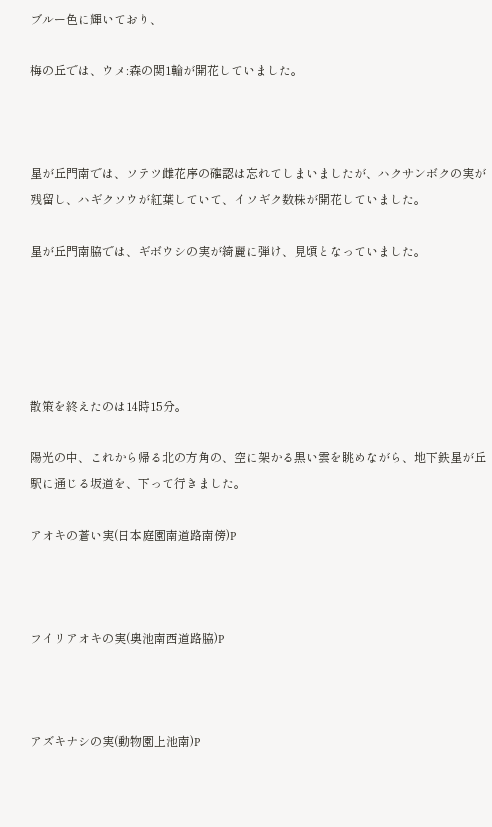ブルー色に輝いており、

梅の丘では、ウメ:森の関1輪が開花していました。



星が丘門南では、ソテツ雌花序の確認は忘れてしまいましたが、ハクサンボクの実が残留し、ハギクソウが紅葉していて、イソギク数株が開花していました。

星が丘門南脇では、ギボウシの実が綺麗に弾け、見頃となっていました。





散策を終えたのは14時15分。

陽光の中、これから帰る北の方角の、空に架かる黒い雲を眺めながら、地下鉄星が丘駅に通じる坂道を、下って行きました。

アオキの蒼い実(日本庭園南道路南傍)P



フイリアオキの実(奥池南西道路脇)P



アズキナシの実(動物園上池南)P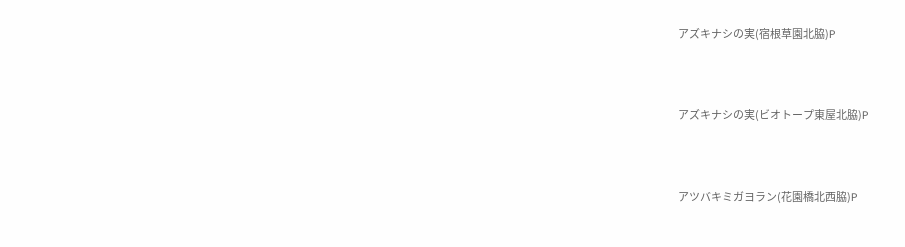アズキナシの実(宿根草園北脇)P



アズキナシの実(ビオトープ東屋北脇)P



アツバキミガヨラン(花園橋北西脇)P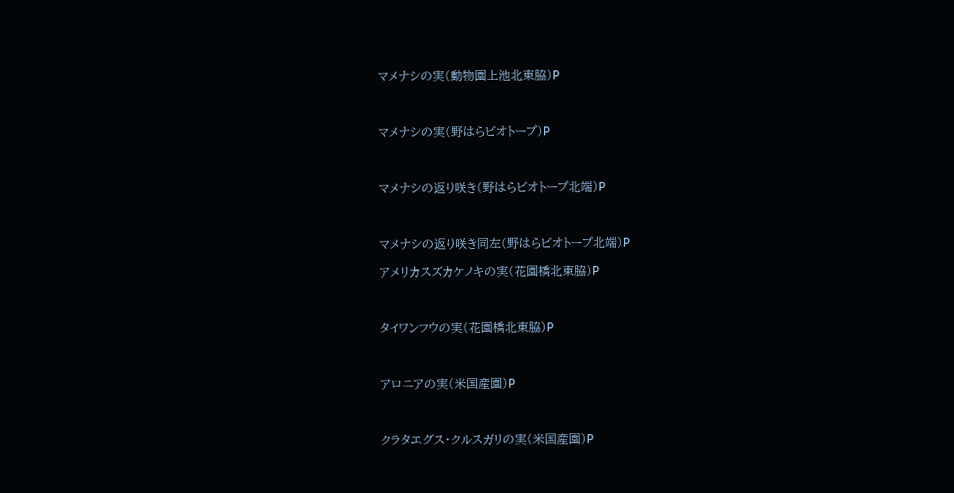マメナシの実(動物園上池北東脇)P



マメナシの実(野はらビオトープ)P



マメナシの返り咲き(野はらビオトープ北端)P



マメナシの返り咲き同左(野はらビオトープ北端)P

アメリカスズカケノキの実(花園橋北東脇)P



タイワンフウの実(花園橋北東脇)P



アロニアの実(米国産園)P



クラタエグス・クルスガリの実(米国産園)P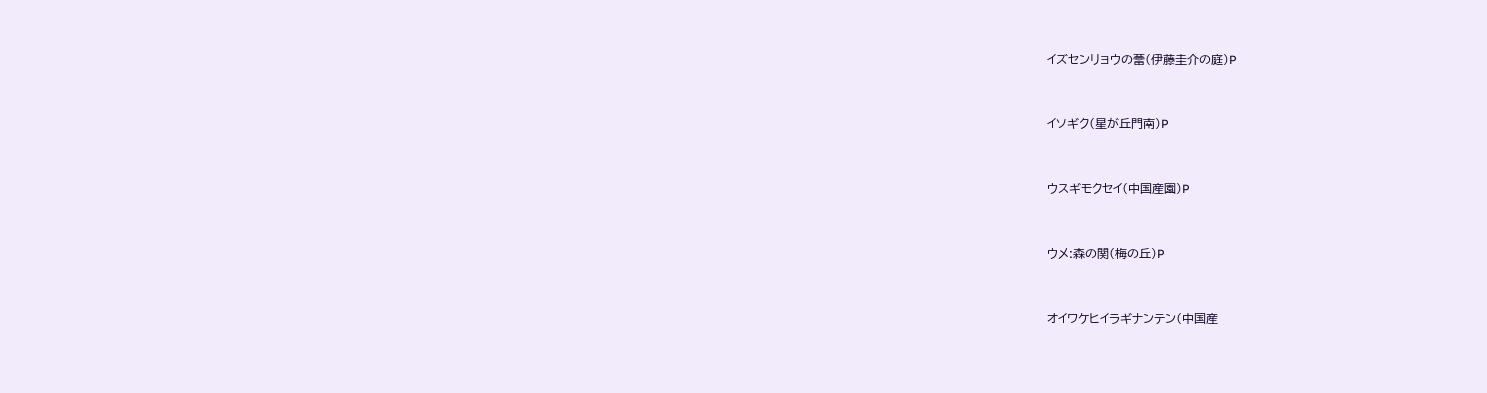イズセンリョウの蕾(伊藤圭介の庭)P



イソギク(星が丘門南)P



ウスギモクセイ(中国産園)P



ウメ:森の関(梅の丘)P



オイワケヒイラギナンテン(中国産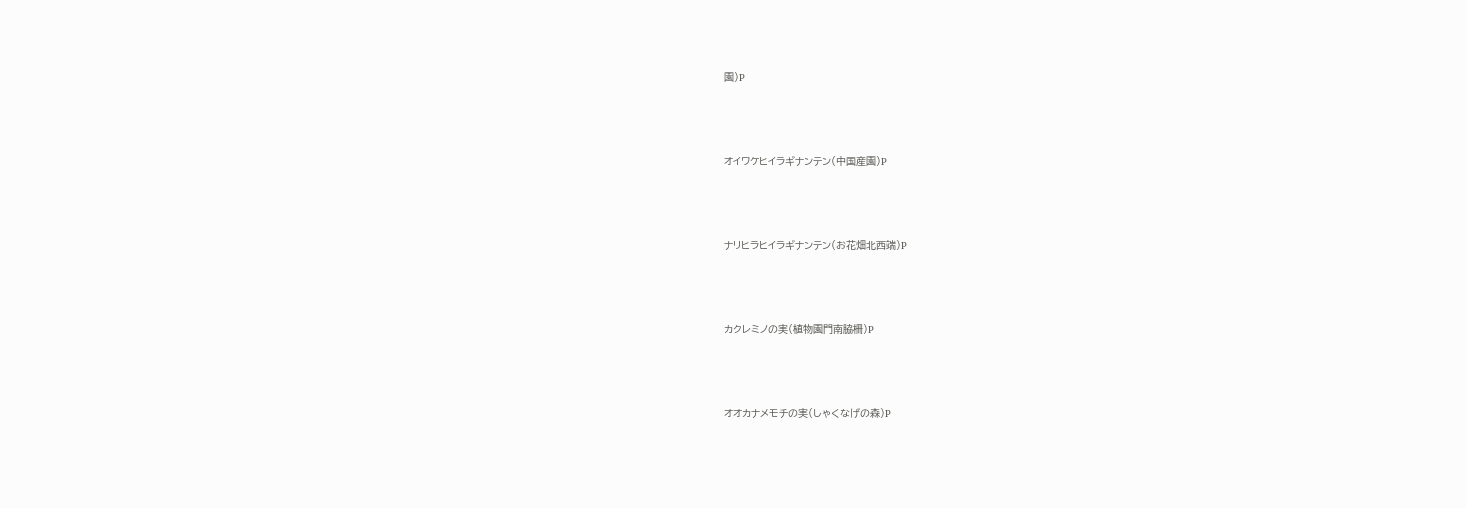園)P



オイワケヒイラギナンテン(中国産園)P



ナリヒラヒイラギナンテン(お花畑北西端)P



カクレミノの実(植物園門南脇柵)P



オオカナメモチの実(しゃくなげの森)P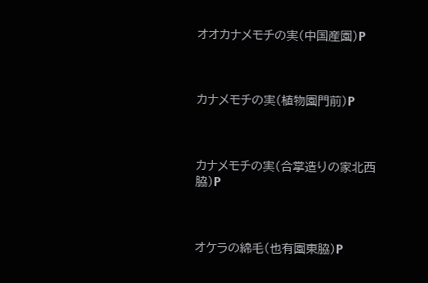オオカナメモチの実(中国産園)P



カナメモチの実(植物園門前)P



カナメモチの実(合掌造りの家北西脇)P



オケラの綿毛(也有園東脇)P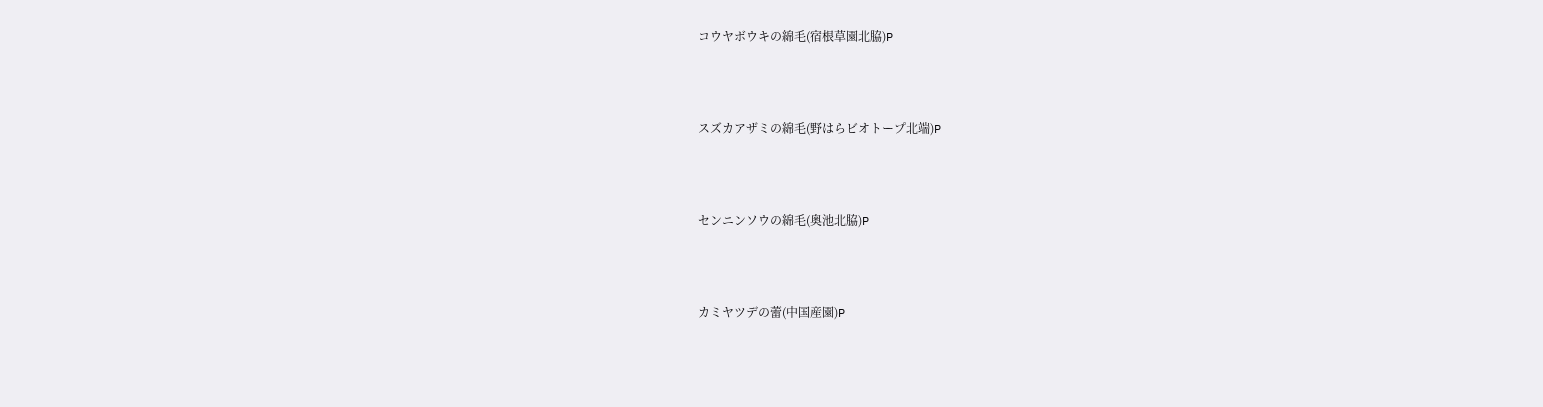コウヤボウキの綿毛(宿根草園北脇)P



スズカアザミの綿毛(野はらビオトープ北端)P



センニンソウの綿毛(奥池北脇)P



カミヤツデの蕾(中国産園)P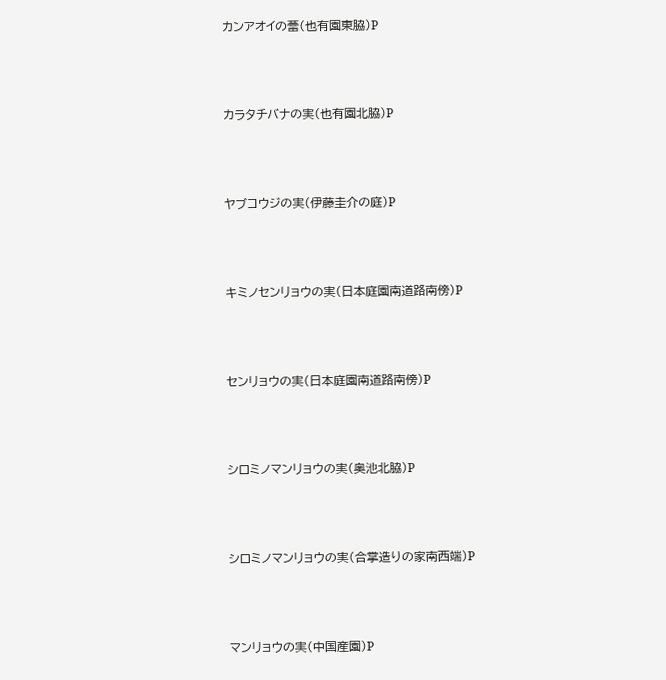カンアオイの蕾(也有園東脇)P



カラタチバナの実(也有園北脇)P



ヤブコウジの実(伊藤圭介の庭)P



キミノセンリョウの実(日本庭園南道路南傍)P



センリョウの実(日本庭園南道路南傍)P



シロミノマンリョウの実(奥池北脇)P



シロミノマンリョウの実(合掌造りの家南西端)P



マンリョウの実(中国産園)P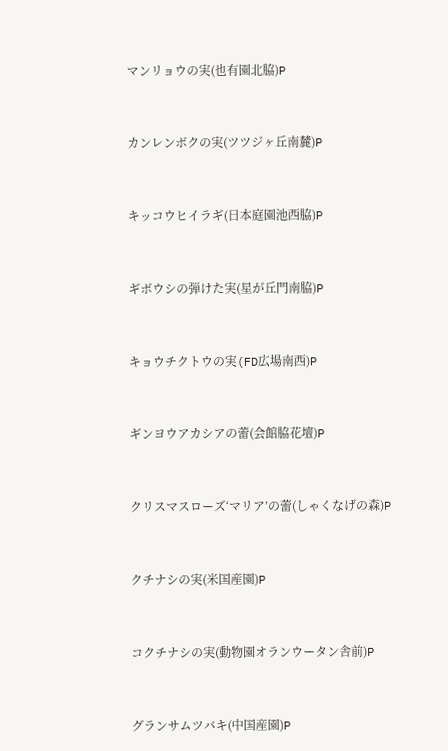マンリョウの実(也有園北脇)P



カンレンボクの実(ツツジヶ丘南麓)P



キッコウヒイラギ(日本庭園池西脇)P



ギボウシの弾けた実(星が丘門南脇)P



キョウチクトウの実(FD広場南西)P



ギンヨウアカシアの蕾(会館脇花壇)P



クリスマスローズ‘マリア’の蕾(しゃくなげの森)P



クチナシの実(米国産園)P



コクチナシの実(動物園オランウータン舎前)P



グランサムツバキ(中国産園)P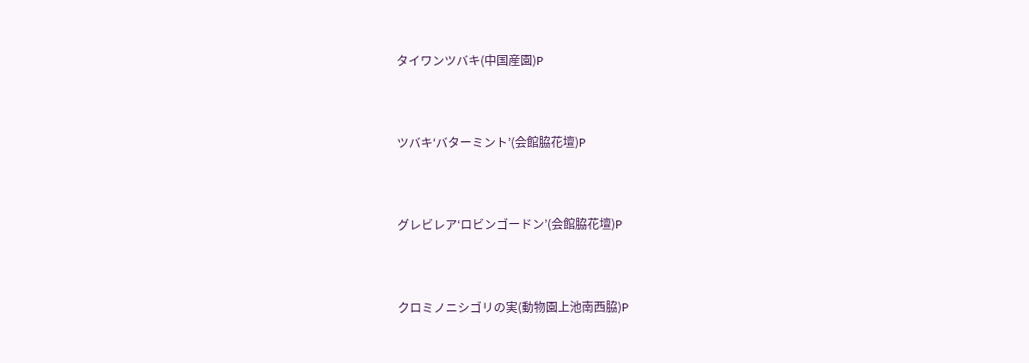タイワンツバキ(中国産園)P



ツバキ‘バターミント’(会館脇花壇)P



グレビレア‘ロビンゴードン’(会館脇花壇)P



クロミノニシゴリの実(動物園上池南西脇)P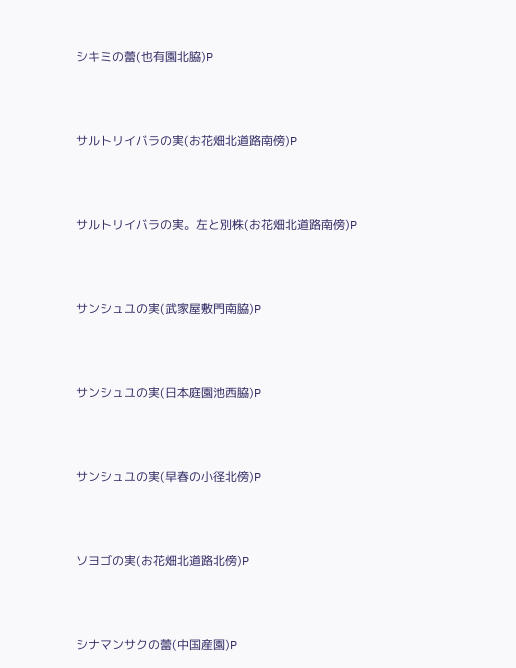シキミの蕾(也有園北脇)P



サルトリイバラの実(お花畑北道路南傍)P



サルトリイバラの実。左と別株(お花畑北道路南傍)P



サンシュユの実(武家屋敷門南脇)P



サンシュユの実(日本庭園池西脇)P



サンシュユの実(早春の小径北傍)P



ソヨゴの実(お花畑北道路北傍)P



シナマンサクの蕾(中国産園)P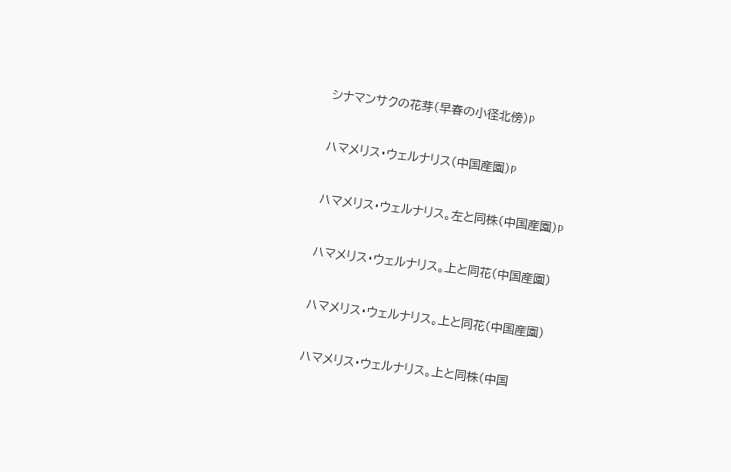シナマンサクの花芽(早春の小径北傍)P



ハマメリス・ウェルナリス(中国産園)P



ハマメリス・ウェルナリス。左と同株(中国産園)P



ハマメリス・ウェルナリス。上と同花(中国産園)



ハマメリス・ウェルナリス。上と同花(中国産園)



ハマメリス・ウェルナリス。上と同株(中国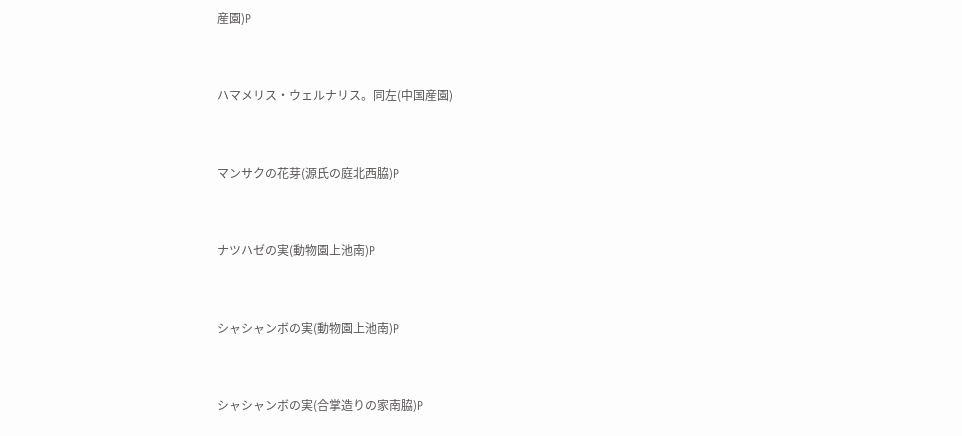産園)P



ハマメリス・ウェルナリス。同左(中国産園)



マンサクの花芽(源氏の庭北西脇)P



ナツハゼの実(動物園上池南)P



シャシャンボの実(動物園上池南)P



シャシャンボの実(合掌造りの家南脇)P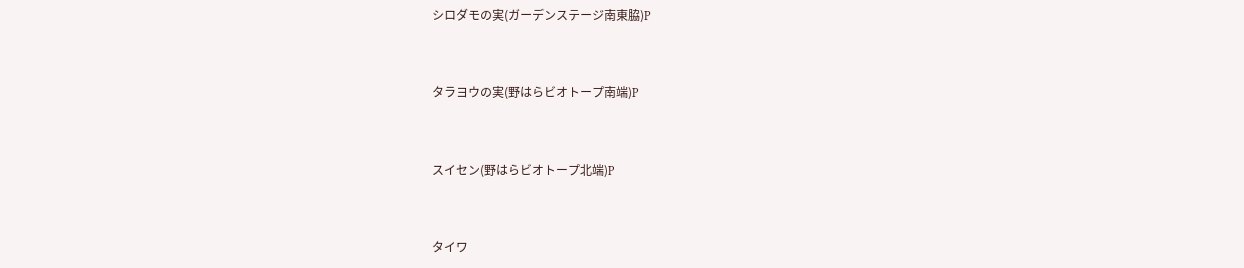シロダモの実(ガーデンステージ南東脇)P



タラヨウの実(野はらビオトープ南端)P



スイセン(野はらビオトープ北端)P



タイワ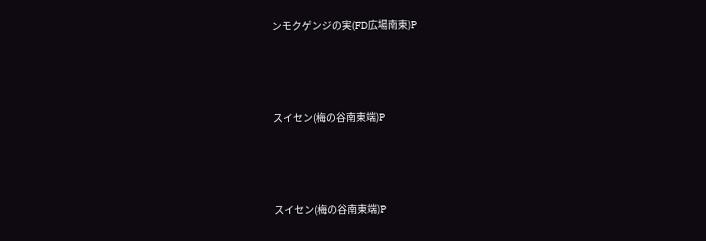ンモクゲンジの実(FD広場南東)P



スイセン(梅の谷南東端)P



スイセン(梅の谷南東端)P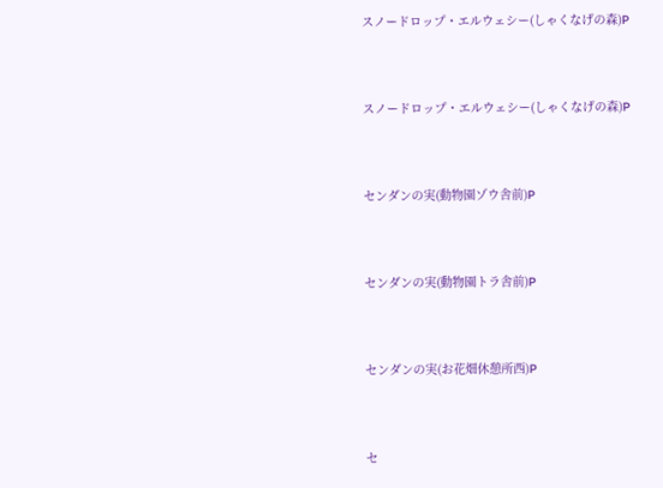スノードロップ・エルウェシー(しゃくなげの森)P



スノードロップ・エルウェシー(しゃくなげの森)P



センダンの実(動物園ゾウ舎前)P



センダンの実(動物園トラ舎前)P



センダンの実(お花畑休憩所西)P



セ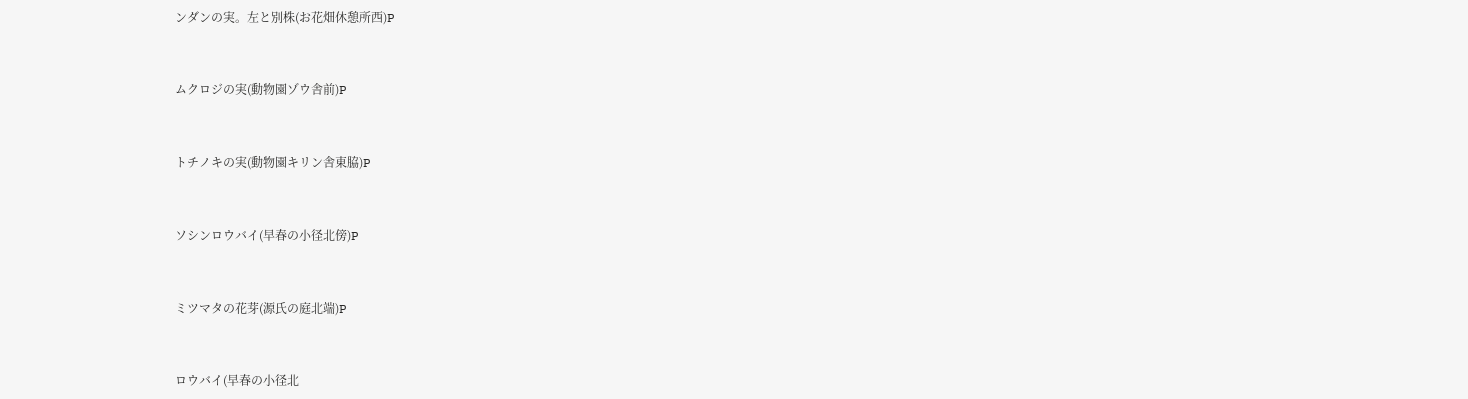ンダンの実。左と別株(お花畑休憩所西)P



ムクロジの実(動物園ゾウ舎前)P



トチノキの実(動物園キリン舎東脇)P



ソシンロウバイ(早春の小径北傍)P



ミツマタの花芽(源氏の庭北端)P



ロウバイ(早春の小径北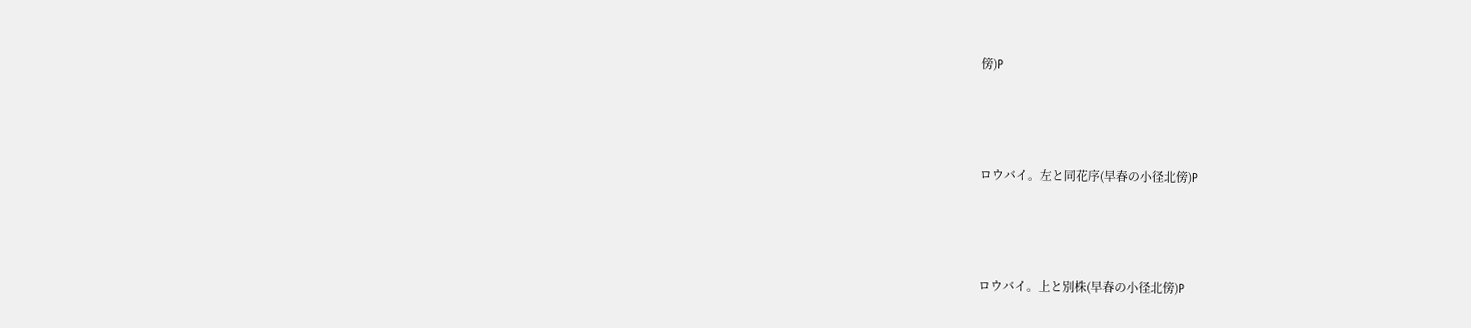傍)P



ロウバイ。左と同花序(早春の小径北傍)P



ロウバイ。上と別株(早春の小径北傍)P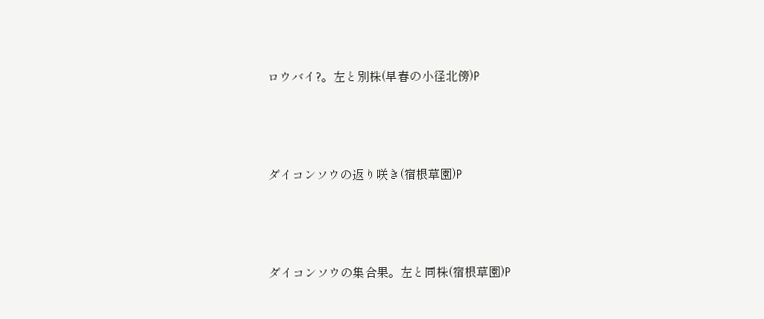ロウバイ?。左と別株(早春の小径北傍)P



ダイコンソウの返り咲き(宿根草園)P



ダイコンソウの集合果。左と同株(宿根草園)P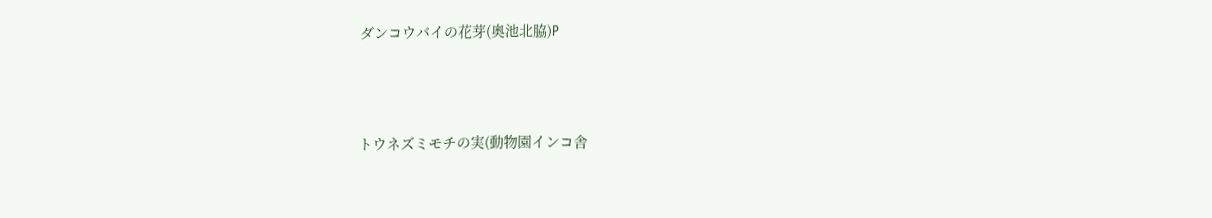ダンコウバイの花芽(奥池北脇)P



トウネズミモチの実(動物園インコ舎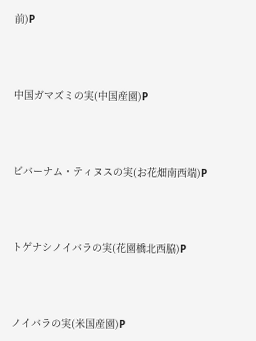前)P



中国ガマズミの実(中国産園)P



ビバーナム・ティヌスの実(お花畑南西端)P



トゲナシノイバラの実(花園橋北西脇)P



ノイバラの実(米国産園)P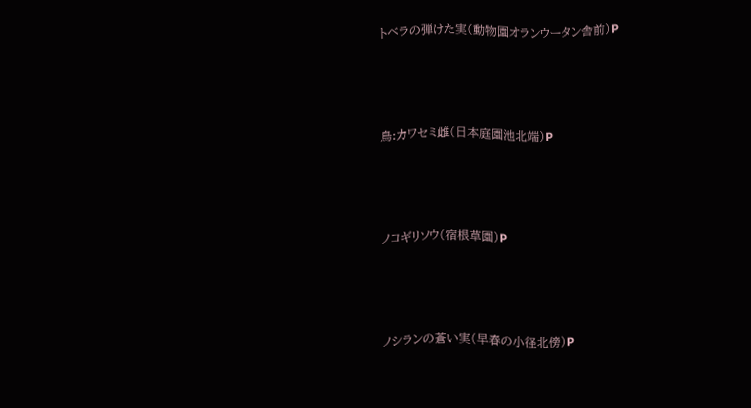トベラの弾けた実(動物園オランウータン舎前)P



鳥:カワセミ雌(日本庭園池北端)P



ノコギリソウ(宿根草園)P



ノシランの蒼い実(早春の小径北傍)P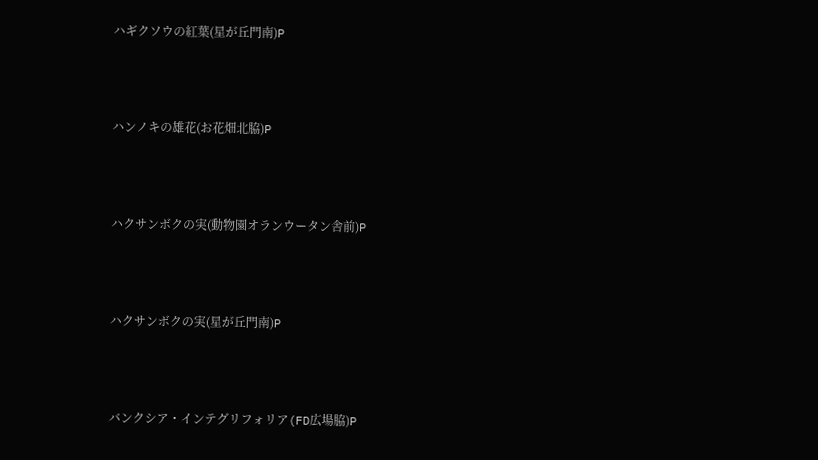ハギクソウの紅葉(星が丘門南)P



ハンノキの雄花(お花畑北脇)P



ハクサンボクの実(動物園オランウータン舎前)P



ハクサンボクの実(星が丘門南)P



バンクシア・インテグリフォリア(FD広場脇)P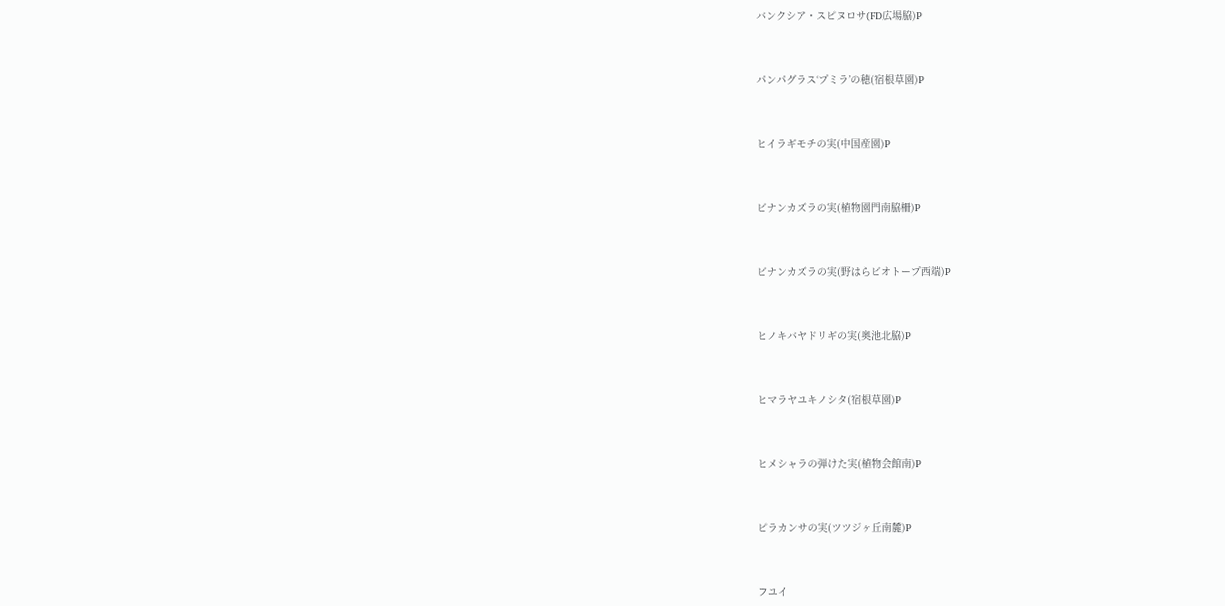バンクシア・スピヌロサ(FD広場脇)P



パンパグラス‘プミラ’の穂(宿根草園)P



ヒイラギモチの実(中国産園)P



ビナンカズラの実(植物園門南脇柵)P



ビナンカズラの実(野はらビオトープ西端)P



ヒノキバヤドリギの実(奥池北脇)P



ヒマラヤユキノシタ(宿根草園)P



ヒメシャラの弾けた実(植物会館南)P



ピラカンサの実(ツツジヶ丘南麓)P



フユイ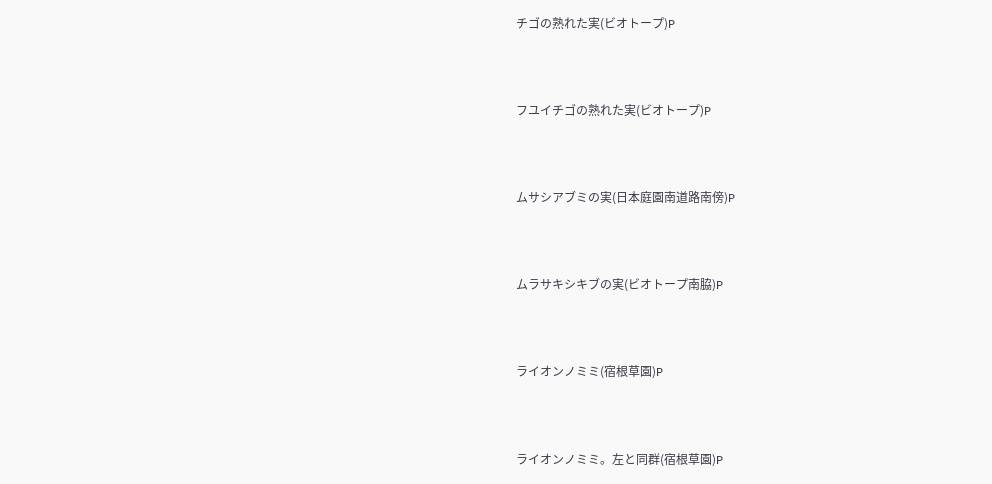チゴの熟れた実(ビオトープ)P



フユイチゴの熟れた実(ビオトープ)P



ムサシアブミの実(日本庭園南道路南傍)P



ムラサキシキブの実(ビオトープ南脇)P



ライオンノミミ(宿根草園)P



ライオンノミミ。左と同群(宿根草園)P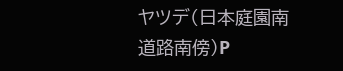ヤツデ(日本庭園南道路南傍)P